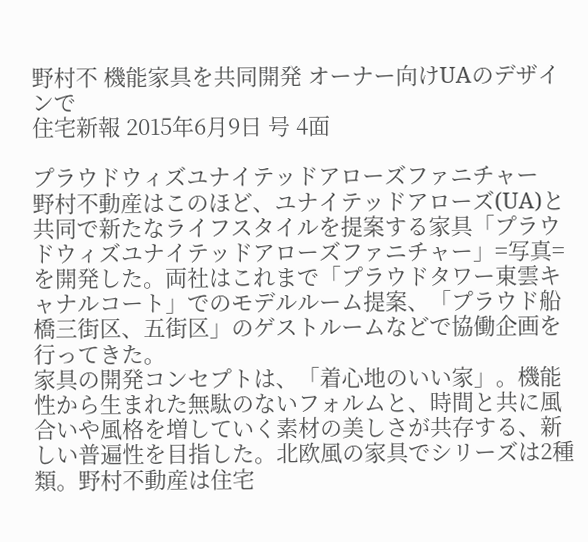野村不 機能家具を共同開発 オーナー向けUAのデザインで
住宅新報 2015年6月9日 号 4面

プラウドウィズユナイテッドアローズファニチャー
野村不動産はこのほど、ユナイテッドアローズ(UA)と共同で新たなライフスタイルを提案する家具「プラウドウィズユナイテッドアローズファニチャー」=写真=を開発した。両社はこれまで「プラウドタワー東雲キャナルコート」でのモデルルーム提案、「プラウド船橋三街区、五街区」のゲストルームなどで協働企画を行ってきた。
家具の開発コンセプトは、「着心地のいい家」。機能性から生まれた無駄のないフォルムと、時間と共に風合いや風格を増していく素材の美しさが共存する、新しい普遍性を目指した。北欧風の家具でシリーズは2種類。野村不動産は住宅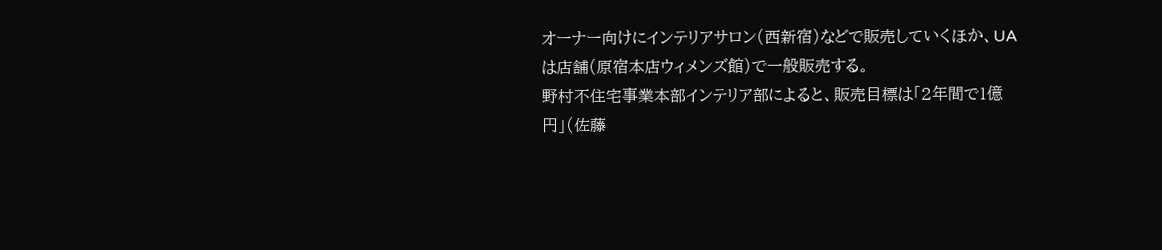オーナー向けにインテリアサロン(西新宿)などで販売していくほか、UAは店舗(原宿本店ウィメンズ館)で一般販売する。
野村不住宅事業本部インテリア部によると、販売目標は「2年間で1億円」(佐藤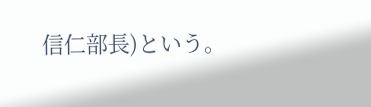信仁部長)という。